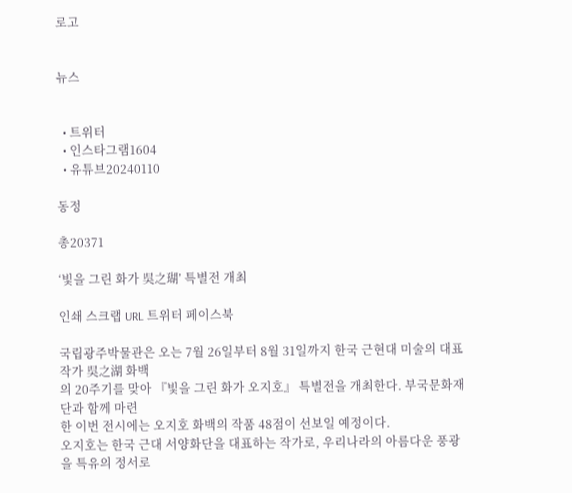로고


뉴스


  • 트위터
  • 인스타그램1604
  • 유튜브20240110

동정

총20371

‘빛을 그린 화가 吳之瑚’ 특별전 개최

인쇄 스크랩 URL 트위터 페이스북

국립광주박물관은 오는 7월 26일부터 8월 31일까지 한국 근현대 미술의 대표작가 吳之湖 화백
의 20주기를 맞아 『빛을 그린 화가 오지호』 특별전을 개최한다. 부국문화재단과 함께 마련
한 이번 전시에는 오지호 화백의 작품 48점이 선보일 예정이다.
오지호는 한국 근대 서양화단을 대표하는 작가로, 우리나라의 아름다운 풍광을 특유의 정서로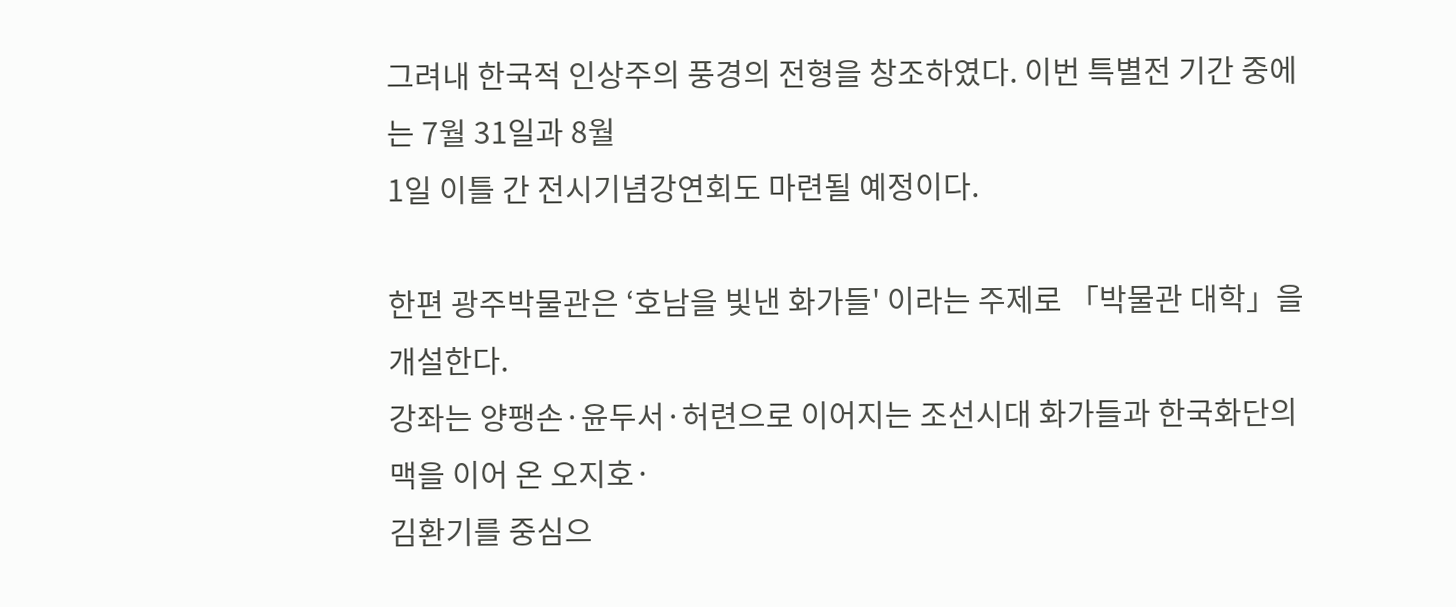그려내 한국적 인상주의 풍경의 전형을 창조하였다. 이번 특별전 기간 중에는 7월 31일과 8월
1일 이틀 간 전시기념강연회도 마련될 예정이다.

한편 광주박물관은 ‘호남을 빛낸 화가들' 이라는 주제로 「박물관 대학」을 개설한다.
강좌는 양팽손·윤두서·허련으로 이어지는 조선시대 화가들과 한국화단의 맥을 이어 온 오지호·
김환기를 중심으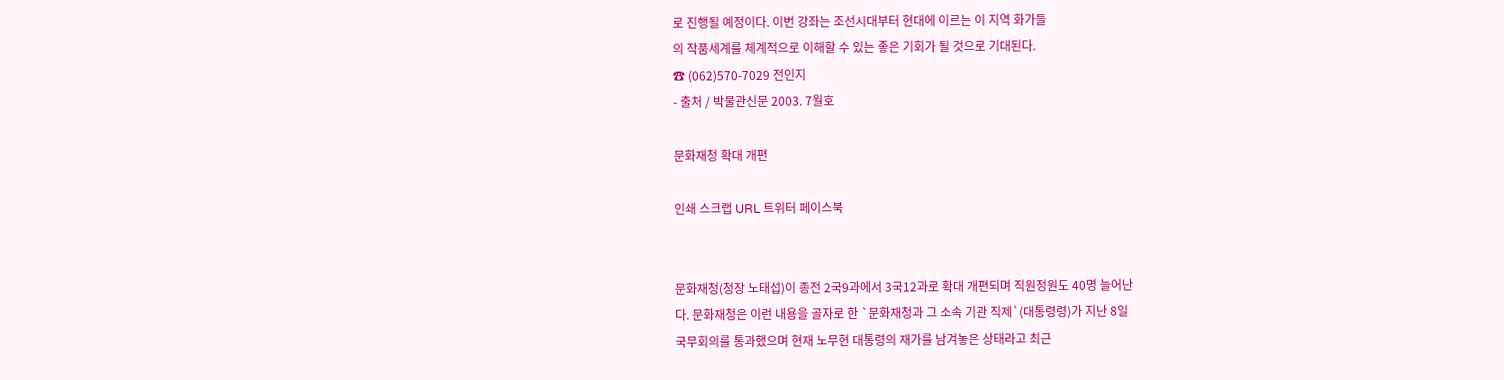로 진행될 예정이다. 이번 강좌는 조선시대부터 현대에 이르는 이 지역 화가들
의 작품세계를 체계적으로 이해할 수 있는 좋은 기회가 될 것으로 기대된다.
☎ (062)570-7029 전인지
- 출처 / 박물관신문 2003. 7월호

문화재청 확대 개편

인쇄 스크랩 URL 트위터 페이스북


문화재청(청장 노태섭)이 종전 2국9과에서 3국12과로 확대 개편되며 직원정원도 40명 늘어난
다. 문화재청은 이런 내용을 골자로 한 `문화재청과 그 소속 기관 직제`(대통령령)가 지난 8일
국무회의를 통과했으며 현재 노무현 대통령의 재가를 남겨놓은 상태라고 최근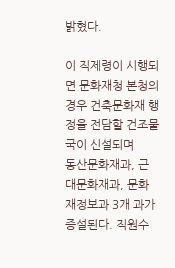밝혔다.

이 직제령이 시행되면 문화재청 본청의 경우 건축문화재 행정을 전담할 건조물국이 신설되며
동산문화재과, 근대문화재과, 문화재정보과 3개 과가 증설된다. 직원수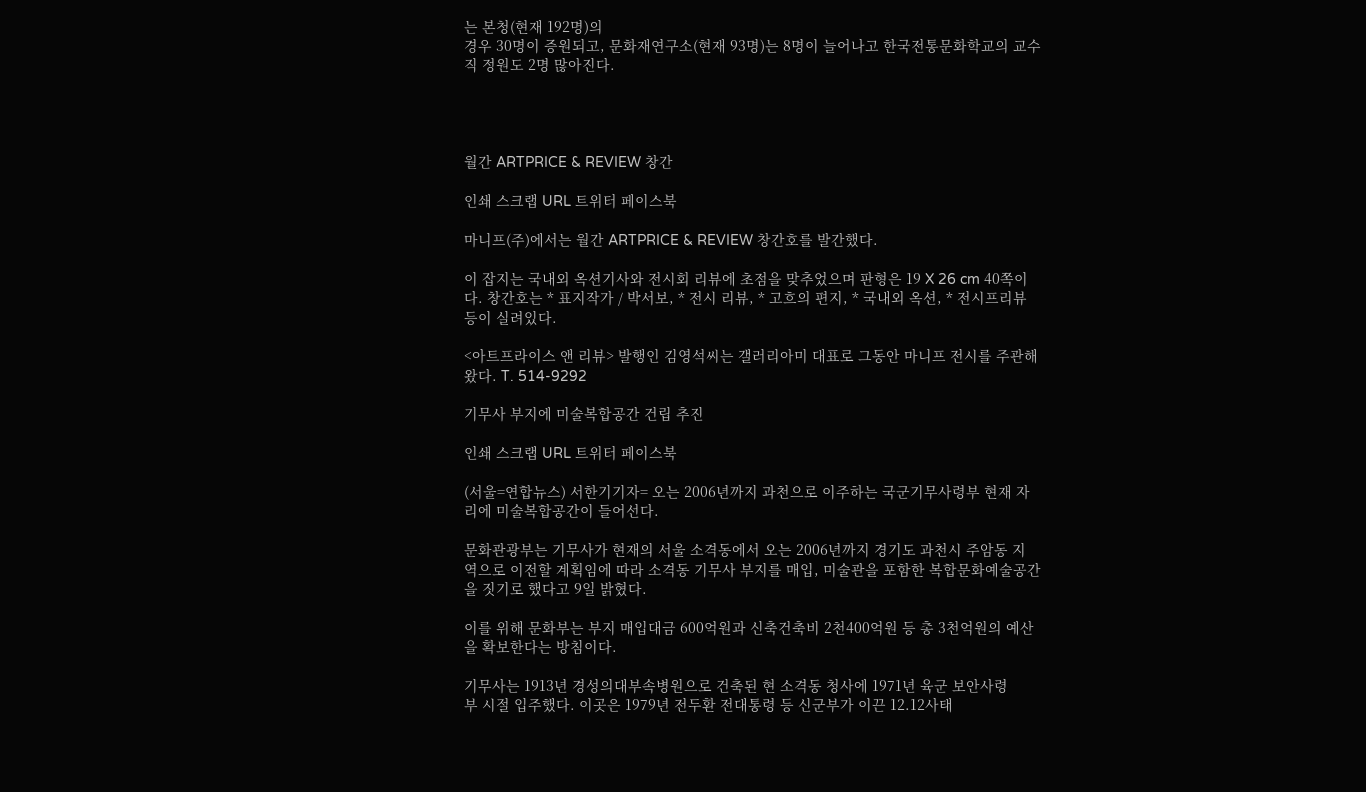는 본청(현재 192명)의
경우 30명이 증원되고, 문화재연구소(현재 93명)는 8명이 늘어나고 한국전통문화학교의 교수
직 정원도 2명 많아진다.




월간 ARTPRICE & REVIEW 창간

인쇄 스크랩 URL 트위터 페이스북

마니프(주)에서는 월간 ARTPRICE & REVIEW 창간호를 발간했다.

이 잡지는 국내외 옥션기사와 전시회 리뷰에 초점을 맞추었으며 판형은 19 X 26 cm 40쪽이
다. 창간호는 * 표지작가 / 박서보, * 전시 리뷰, * 고흐의 편지, * 국내외 옥션, * 전시프리뷰
등이 실려있다.

<아트프라이스 앤 리뷰> 발행인 김영석씨는 갤러리아미 대표로 그동안 마니프 전시를 주관해
왔다. T. 514-9292

기무사 부지에 미술복합공간 건립 추진

인쇄 스크랩 URL 트위터 페이스북

(서울=연합뉴스) 서한기기자= 오는 2006년까지 과천으로 이주하는 국군기무사령부 현재 자
리에 미술복합공간이 들어선다.

문화관광부는 기무사가 현재의 서울 소격동에서 오는 2006년까지 경기도 과천시 주암동 지
역으로 이전할 계획임에 따라 소격동 기무사 부지를 매입, 미술관을 포함한 복합문화예술공간
을 짓기로 했다고 9일 밝혔다.

이를 위해 문화부는 부지 매입대금 600억원과 신축건축비 2천400억원 등 총 3천억원의 예산
을 확보한다는 방침이다.

기무사는 1913년 경성의대부속병원으로 건축된 현 소격동 청사에 1971년 육군 보안사령
부 시절 입주했다. 이곳은 1979년 전두환 전대통령 등 신군부가 이끈 12.12사태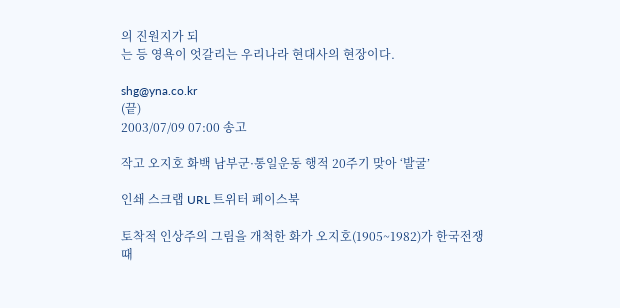의 진원지가 되
는 등 영욕이 엇갈리는 우리나라 현대사의 현장이다.

shg@yna.co.kr
(끝)
2003/07/09 07:00 송고

작고 오지호 화백 남부군·통일운동 행적 20주기 맞아 ‘발굴’

인쇄 스크랩 URL 트위터 페이스북

토착적 인상주의 그림을 개척한 화가 오지호(1905~1982)가 한국전쟁 때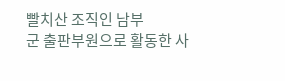빨치산 조직인 남부
군 출판부원으로 활동한 사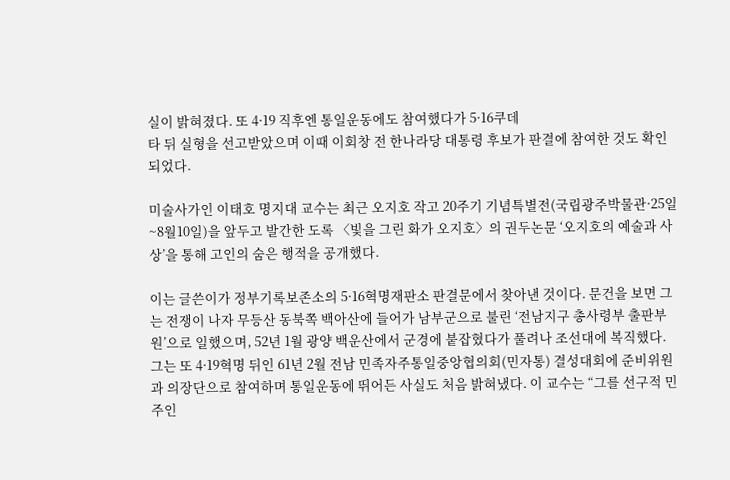실이 밝혀졌다. 또 4·19 직후엔 통일운동에도 참여했다가 5·16쿠데
타 뒤 실형을 선고받았으며 이때 이회창 전 한나라당 대통령 후보가 판결에 참여한 것도 확인
되었다.

미술사가인 이태호 명지대 교수는 최근 오지호 작고 20주기 기념특별전(국립광주박물관·25일
~8월10일)을 앞두고 발간한 도록 〈빛을 그린 화가 오지호〉의 권두논문 ‘오지호의 예술과 사
상’을 통해 고인의 숨은 행적을 공개했다.

이는 글쓴이가 정부기록보존소의 5·16혁명재판소 판결문에서 찾아낸 것이다. 문건을 보면 그
는 전쟁이 나자 무등산 동북쪽 백아산에 들어가 남부군으로 불린 ‘전남지구 총사령부 출판부
원’으로 일했으며, 52년 1월 광양 백운산에서 군경에 붙잡혔다가 풀려나 조선대에 복직했다.
그는 또 4·19혁명 뒤인 61년 2월 전남 민족자주통일중앙협의회(민자통) 결성대회에 준비위원
과 의장단으로 참여하며 통일운동에 뛰어든 사실도 처음 밝혀냈다. 이 교수는 “그를 선구적 민
주인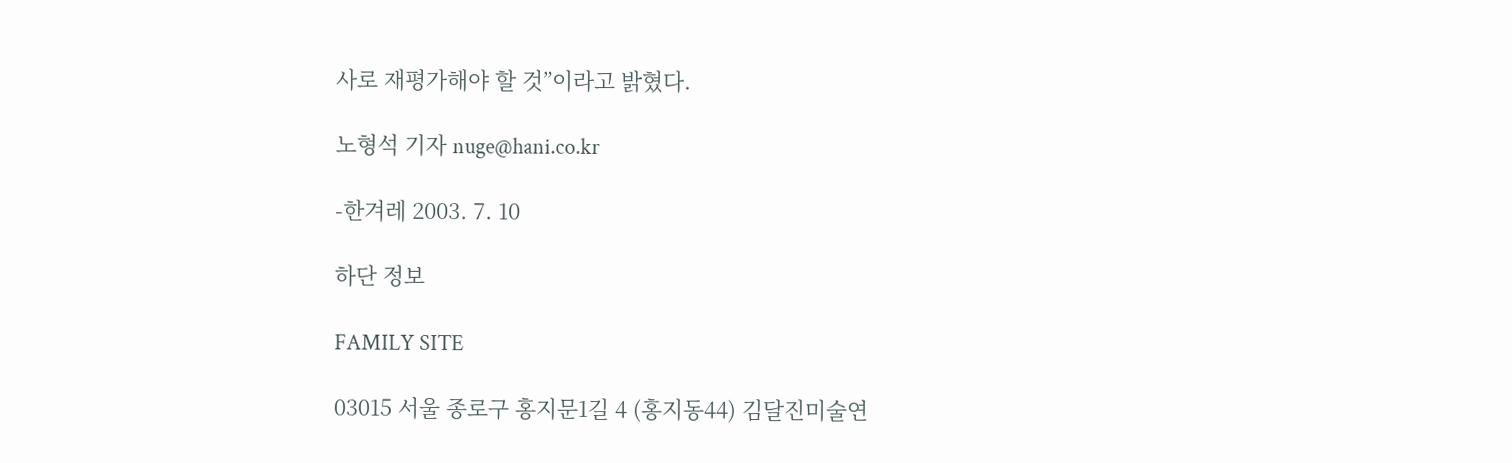사로 재평가해야 할 것”이라고 밝혔다.

노형석 기자 nuge@hani.co.kr

-한겨레 2003. 7. 10

하단 정보

FAMILY SITE

03015 서울 종로구 홍지문1길 4 (홍지동44) 김달진미술연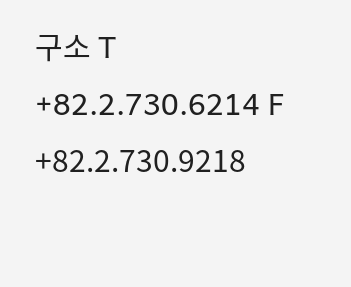구소 T +82.2.730.6214 F +82.2.730.9218